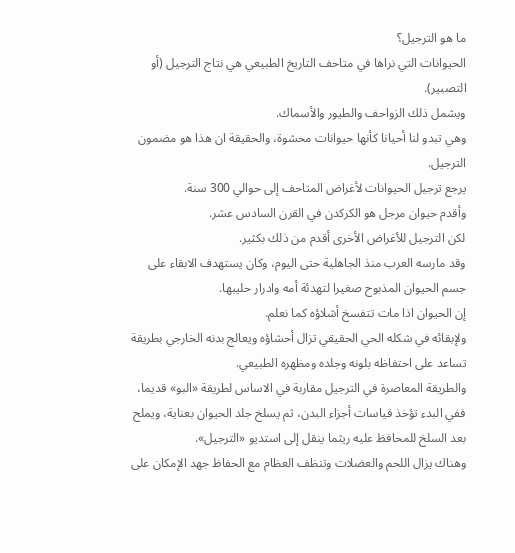ما هو الترجيل؟
الحيوانات التي نراها في متاحف التاريخ الطبيعي هي نتاج الترجيل (أو التصبير).
ويشمل ذلك الزواحف والطيور والأسماك.
وهي تبدو لنا أحيانا كأنها حيوانات محشوة، والحقيقة ان هذا هو مضمون الترجيل.
يرجع ترجيل الحيوانات لأغراض المتاحف إلى حوالي 300 سنة.
وأقدم حيوان مرجل هو الكركدن في القرن السادس عشر.
لكن الترجيل للأغراض الأخرى أقدم من ذلك بكثير.
وقد مارسه العرب منذ الجاهلية حتى اليوم، وكان يستهدف الابقاء على جسم الحيوان المذبوح صغيرا لتهدئة أمه وادرار حليبها.
إن الحيوان اذا مات تتفسخ أشلاؤه كما نعلم.
ولإبقائه في شكله الحي الحقيقي تزال أحشاؤه ويعالج بدنه الخارجي بطريقة تساعد على احتفاظه بلونه وجلده ومظهره الطبيعي.
والطريقة المعاصرة في الترجيل مقاربة في الاساس لطريقة «البو» قديما، ففي البدء تؤخذ قياسات أجزاء البدن، ثم يسلخ جلد الحيوان بعناية، ويملح بعد السلخ للمحافظ عليه ريثما ينقل إلى استديو «الترجيل».
وهناك يزال اللحم والعضلات وتنظف العظام مع الحفاظ جهد الإمكان على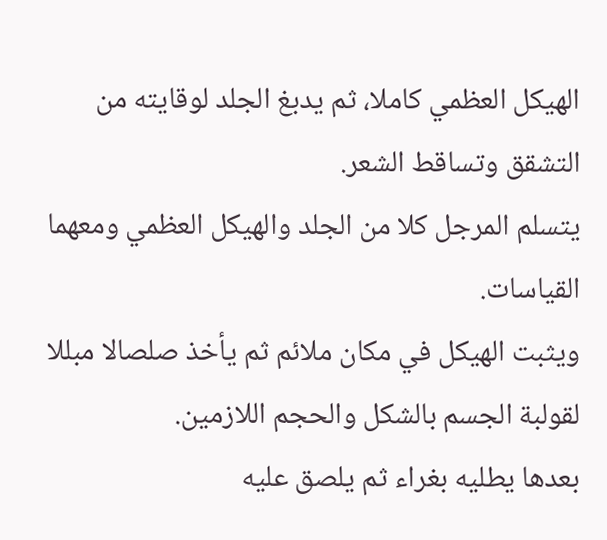الهيكل العظمي كاملا، ثم يدبغ الجلد لوقايته من التشقق وتساقط الشعر.
يتسلم المرجل كلا من الجلد والهيكل العظمي ومعهما القياسات.
ويثبت الهيكل في مكان ملائم ثم يأخذ صلصالا مبللا لقولبة الجسم بالشكل والحجم اللازمين.
بعدها يطليه بغراء ثم يلصق عليه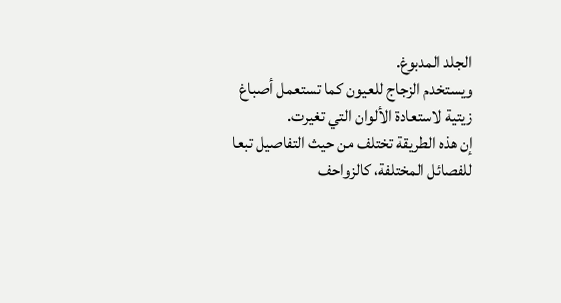الجلد المدبوغ.
ويستخدم الزجاج للعيون كما تستعمل أصباغ زيتية لاستعادة الألوان التي تغيرت.
إن هذه الطريقة تختلف من حيث التفاصيل تبعا للفصائل المختلفة، كالزواحف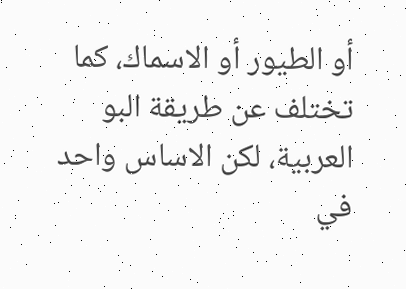أو الطيور أو الاسماك، كما تختلف عن طريقة البو العربية، لكن الاساس واحد في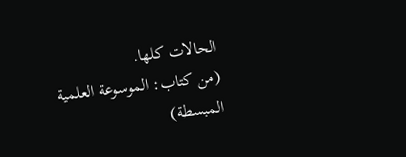الحالات كلها.
(من كتاب: الموسوعة العلمية المبسطة)